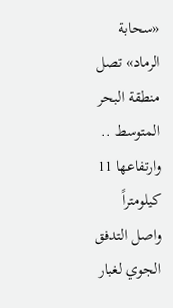«سحابة الرماد» تصل منطقة البحر المتوسط .. وارتفاعها 11 كيلومتراً
واصل التدفق الجوي لغبار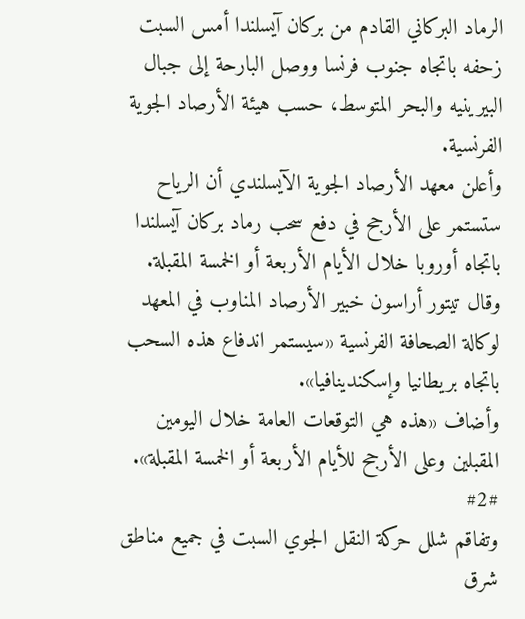الرماد البركاني القادم من بركان آيسلندا أمس السبت زحفه باتجاه جنوب فرنسا ووصل البارحة إلى جبال البيرينيه والبحر المتوسط، حسب هيئة الأرصاد الجوية الفرنسية.
وأعلن معهد الأرصاد الجوية الآيسلندي أن الرياح ستستمر على الأرجح في دفع سحب رماد بركان آيسلندا باتجاه أوروبا خلال الأيام الأربعة أو الخمسة المقبلة.
وقال تيتور أراسون خبير الأرصاد المناوب في المعهد لوكالة الصحافة الفرنسية «سيستمر اندفاع هذه السحب باتجاه بريطانيا وإسكندينافيا».
وأضاف «هذه هي التوقعات العامة خلال اليومين المقبلين وعلى الأرجح للأيام الأربعة أو الخمسة المقبلة».
#2#
وتفاقم شلل حركة النقل الجوي السبت في جميع مناطق شرق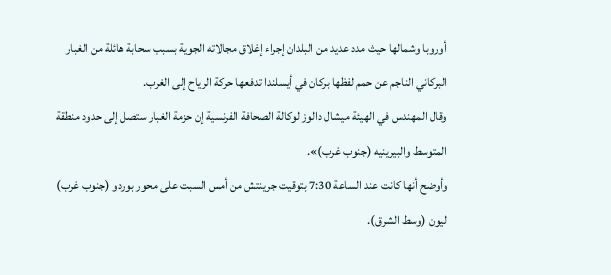أوروبا وشمالها حيث مدد عديد من البلدان إجراء إغلاق مجالاته الجوية بسبب سحابة هائلة من الغبار البركاني الناجم عن حمم لفظها بركان في أيسلندا تدفعها حركة الرياح إلى الغرب.
وقال المهندس في الهيئة ميشال دالوز لوكالة الصحافة الفرنسية إن حزمة الغبار ستصل إلى حدود منطقة المتوسط والبيرينيه (جنوب غرب)».
وأوضح أنها كانت عند الساعة 7:30 بتوقيت جرينتش من أمس السبت على محور بوردو (جنوب غرب) ليون (وسط الشرق).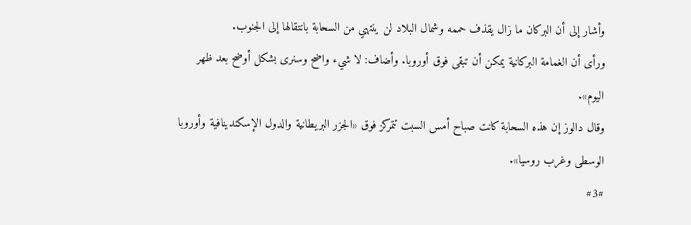وأشار إلى أن البركان ما زال يقذف حممه وشمال البلاد لن ينتهي من السحابة بانتقالها إلى الجنوب.
ورأى أن الغمامة البركانية يمكن أن تبقى فوق أوروبا. وأضاف: لا شيء واضح وسنرى بشكل أوضح بعد ظهر اليوم».
وقال دالوز إن هذه السحابة كانت صباح أمس السبت تتمركز فوق «الجزر البريطانية والدول الإسكندينافية وأوروبا الوسطى وغرب روسيا».
#3#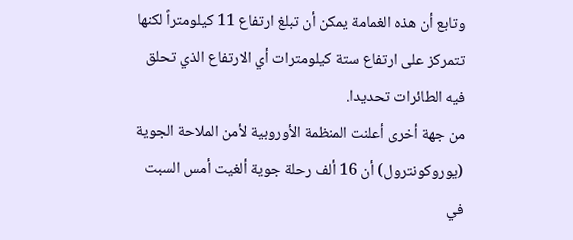وتابع أن هذه الغمامة يمكن أن تبلغ ارتفاع 11 كيلومتراً لكنها تتمركز على ارتفاع ستة كيلومترات أي الارتفاع الذي تحلق فيه الطائرات تحديدا.
من جهة أخرى أعلنت المنظمة الأوروبية لأمن الملاحة الجوية (يوروكونترول) أن 16 ألف رحلة جوية ألغيت أمس السبت في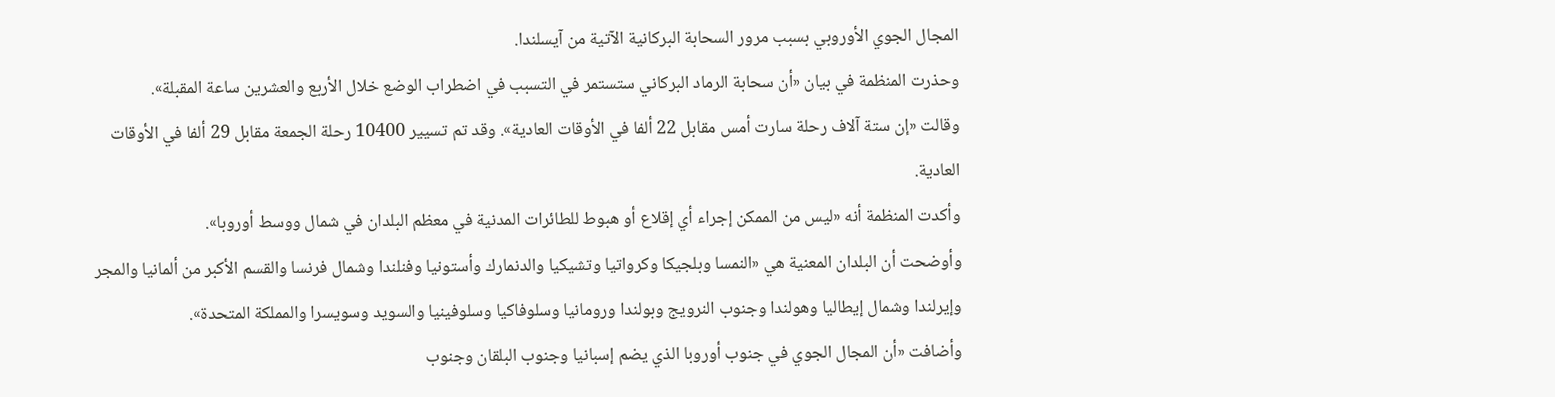المجال الجوي الأوروبي بسبب مرور السحابة البركانية الآتية من آيسلندا.
وحذرت المنظمة في بيان «أن سحابة الرماد البركاني ستستمر في التسبب في اضطراب الوضع خلال الأربع والعشرين ساعة المقبلة».
وقالت «إن ستة آلاف رحلة سارت أمس مقابل 22 ألفا في الأوقات العادية». وقد تم تسيير 10400 رحلة الجمعة مقابل 29 ألفا في الأوقات العادية.
وأكدت المنظمة أنه «ليس من الممكن إجراء أي إقلاع أو هبوط للطائرات المدنية في معظم البلدان في شمال ووسط أوروبا».
وأوضحت أن البلدان المعنية هي «النمسا وبلجيكا وكرواتيا وتشيكيا والدنمارك وأستونيا وفنلندا وشمال فرنسا والقسم الأكبر من ألمانيا والمجر وإيرلندا وشمال إيطاليا وهولندا وجنوب النرويج وبولندا ورومانيا وسلوفاكيا وسلوفينيا والسويد وسويسرا والمملكة المتحدة».
وأضافت «أن المجال الجوي في جنوب أوروبا الذي يضم إسبانيا وجنوب البلقان وجنوب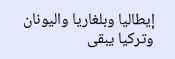إيطاليا وبلغاريا واليونان وتركيا يبقى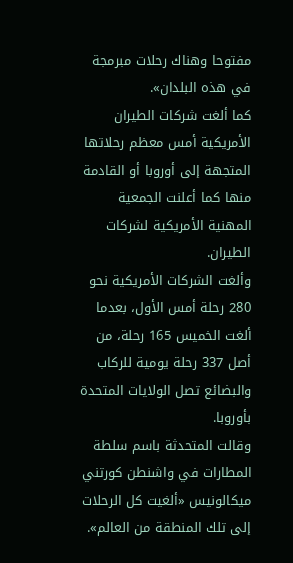مفتوحا وهناك رحلات مبرمجة في هذه البلدان».
كما ألغت شركات الطيران الأمريكية أمس معظم رحلاتها المتجهة إلى أوروبا أو القادمة منها كما أعلنت الجمعية المهنية الأمريكية لشركات الطيران.
وألغت الشركات الأمريكية نحو 280 رحلة أمس الأول، بعدما ألغت الخميس 165 رحلة، من أصل 337 رحلة يومية للركاب والبضائع تصل الولايات المتحدة بأوروبا.
وقالت المتحدثة باسم سلطة المطارات في واشنطن كورتني ميكالونيس «ألغيت كل الرحلات إلى تلك المنطقة من العالم».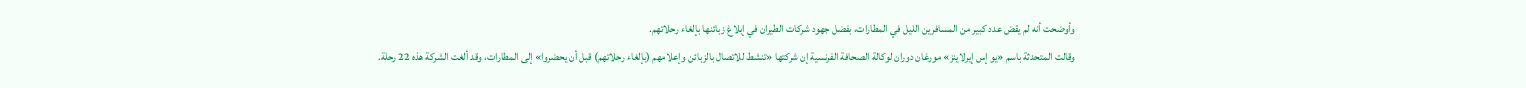وأوضحت أنه لم يقض عدد كبير من المسافرين الليل في المطارات، بفضل جهود شركات الطيران في إبلاغ زبائنها بإلغاء رحلاتهم.
وقالت المتحدثة باسم «يو إس إيرلاينز» مورغان دوران لوكالة الصحافة الفرنسية إن شركتها «تنشط للاتصال بالزبائن وإعلامهم (بإلغاء رحلاتهم) قبل أن يحضروا» إلى المطارات، وقد ألغت الشركة هذه 22 رحلة.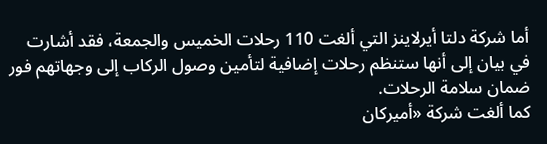أما شركة دلتا أيرلاينز التي ألغت 110 رحلات الخميس والجمعة، فقد أشارت في بيان إلى أنها ستنظم رحلات إضافية لتأمين وصول الركاب إلى وجهاتهم فور ضمان سلامة الرحلات.
كما ألغت شركة «أميركان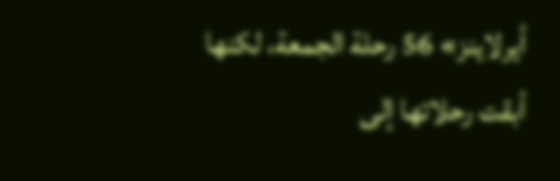أيرلاينز» 56 رحلة الجمعة، لكنها أبقت رحلاتها إلى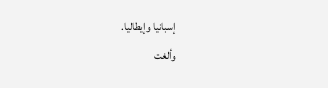إسبانيا وإيطاليا.
وألغت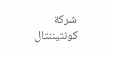شركة كونتيننتال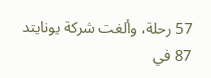57 رحلة، وألغت شركة يونايتد 87 في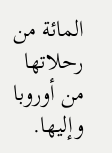المائة من رحلاتها من أوروبا وإليها.